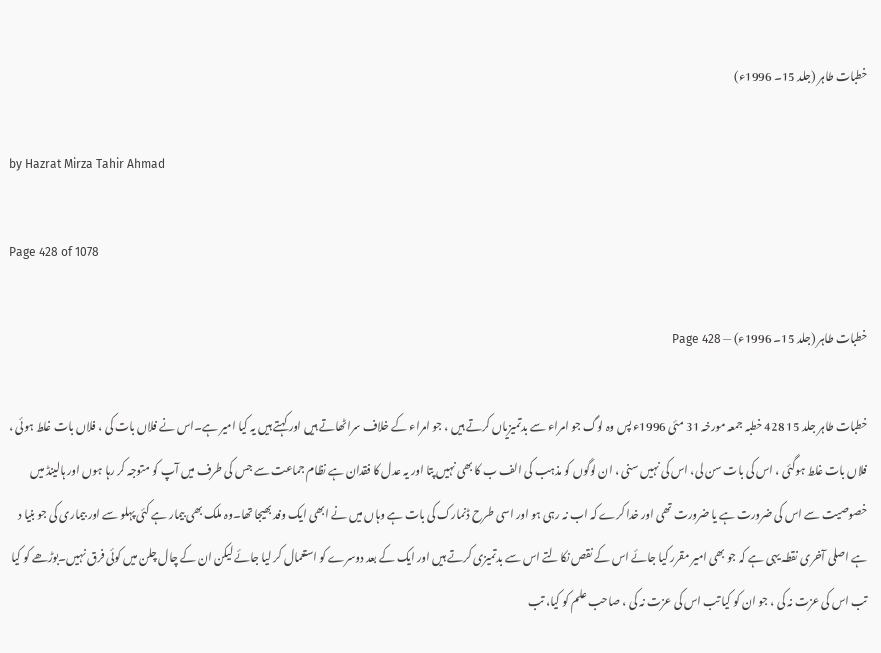خطبات طاہر (جلد 15۔ 1996ء)

by Hazrat Mirza Tahir Ahmad

Page 428 of 1078

خطبات طاہر (جلد 15۔ 1996ء) — Page 428

خطبات طاہر جلد 15 428 خطبہ جمعہ مورخہ 31 مئی 1996ء پس وہ لوگ جو امراء سے بدتمیزیاں کرتے ہیں ، جو امراء کے خلاف سراٹھاتے ہیں اور کہتے ہیں یہ کیا امیر ہے۔اس نے فلاں بات کی ، فلاں بات غلط ہوئی ، فلاں بات غلط ہوگئی ، اس کی بات سن لی، اس کی نہیں سنی ، ان لوگوں کو مذہب کی الف ب کا بھی نہیں پتا اور یہ عدل کا فقدان ہے نظام جماعت سے جس کی طرف میں آپ کو متوجہ کر رہا ہوں اور ہالینڈ میں خصوصیت سے اس کی ضرورت ہے یا ضرورت تھی اور خدا کرے کہ اب نہ رہی ہو اور اسی طرح ڈنمارک کی بات ہے وہاں میں نے ابھی ایک وفد بھیجا تھا۔وہ ملک بھی بیمار ہے کئی پہلو سے اور بیماری کی جو بنیا د ہے اصلی آخری نقطہ یہی ہے کہ جو بھی امیر مقرر کیا جائے اس کے نقص نکالتے اس سے بدتمیزی کرتے ہیں اور ایک کے بعد دوسرے کو استعمال کر لیا جائے لیکن ان کے چال چلن میں کوئی فرق نہیں۔بوڑھے کو کیا تب اس کی عزت نہ کی ، جو ان کو کیا تب اس کی عزت نہ کی ، صاحب علم کو کیا، تب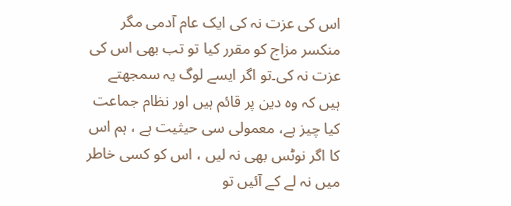اس کی عزت نہ کی ایک عام آدمی مگر منکسر مزاج کو مقرر کیا تو تب بھی اس کی عزت نہ کی۔تو اگر ایسے لوگ یہ سمجھتے ہیں کہ وہ دین پر قائم ہیں اور نظام جماعت کیا چیز ہے، معمولی سی حیثیت ہے ، ہم اس کا اگر نوٹس بھی نہ لیں ، اس کو کسی خاطر میں نہ لے کے آئیں تو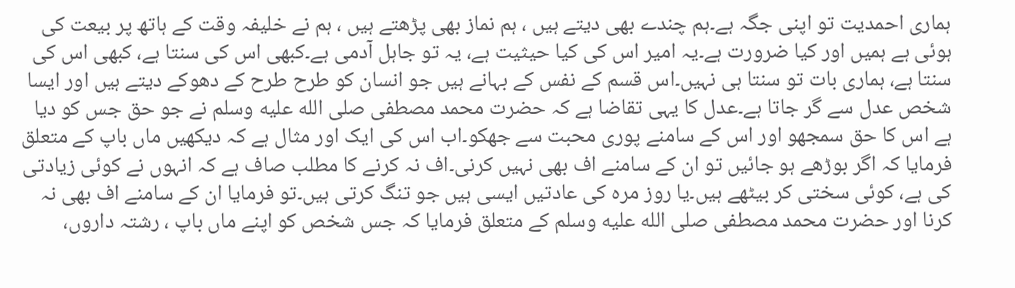ہماری احمدیت تو اپنی جگہ ہے۔ہم چندے بھی دیتے ہیں ، ہم نماز بھی پڑھتے ہیں ، ہم نے خلیفہ وقت کے ہاتھ پر بیعت کی ہوئی ہے ہمیں اور کیا ضرورت ہے۔یہ امیر اس کی کیا حیثیت ہے، یہ تو جاہل آدمی ہے۔کبھی اس کی سنتا ہے، کبھی اس کی سنتا ہے، ہماری بات تو سنتا ہی نہیں۔اس قسم کے نفس کے بہانے ہیں جو انسان کو طرح طرح کے دھوکے دیتے ہیں اور ایسا شخص عدل سے گر جاتا ہے۔عدل کا یہی تقاضا ہے کہ حضرت محمد مصطفی صلى الله عليه وسلم نے جو حق جس کو دیا ہے اس کا حق سمجھو اور اس کے سامنے پوری محبت سے جھکو۔اب اس کی ایک اور مثال ہے کہ دیکھیں ماں باپ کے متعلق فرمایا کہ اگر بوڑھے ہو جائیں تو ان کے سامنے اف بھی نہیں کرنی۔اف نہ کرنے کا مطلب صاف ہے کہ انہوں نے کوئی زیادتی کی ہے، کوئی سختی کر بیٹھے ہیں۔یا روز مرہ کی عادتیں ایسی ہیں جو تنگ کرتی ہیں۔تو فرمایا ان کے سامنے اف بھی نہ کرنا اور حضرت محمد مصطفی صلى الله عليه وسلم کے متعلق فرمایا کہ جس شخص کو اپنے ماں باپ ، رشتہ داروں،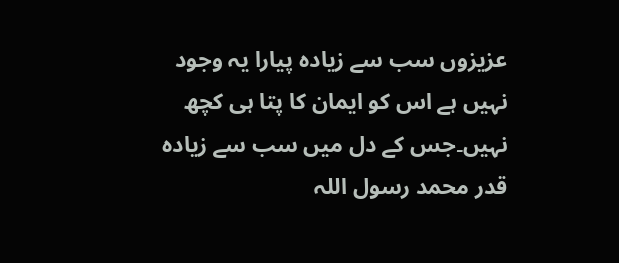عزیزوں سب سے زیادہ پیارا یہ وجود نہیں ہے اس کو ایمان کا پتا ہی کچھ نہیں۔جس کے دل میں سب سے زیادہ قدر محمد رسول اللہ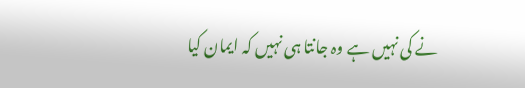نے کی نہیں ہے وہ جانتا ہی نہیں کہ ایمان کیا